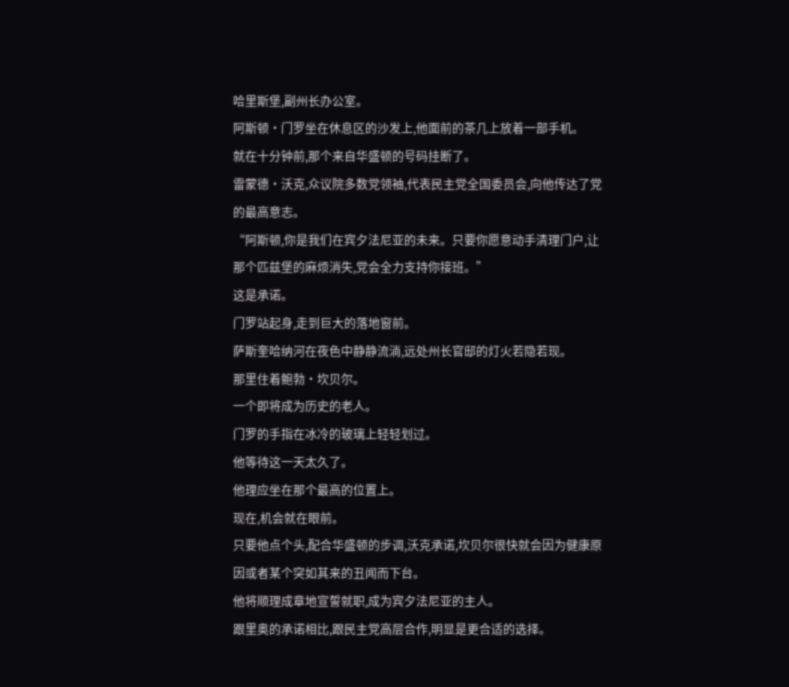哈里斯堡,副州长办公室。
阿斯顿·门罗坐在休息区的沙发上,他面前的茶几上放着一部手机。
就在十分钟前,那个来自华盛顿的号码挂断了。
雷蒙德·沃克,众议院多数党领袖,代表民主党全国委员会,向他传达了党的最高意志。
“阿斯顿,你是我们在宾夕法尼亚的未来。只要你愿意动手清理门户,让那个匹兹堡的麻烦消失,党会全力支持你接班。”
这是承诺。
门罗站起身,走到巨大的落地窗前。
萨斯奎哈纳河在夜色中静静流淌,远处州长官邸的灯火若隐若现。
那里住着鲍勃·坎贝尔。
一个即将成为历史的老人。
门罗的手指在冰冷的玻璃上轻轻划过。
他等待这一天太久了。
他理应坐在那个最高的位置上。
现在,机会就在眼前。
只要他点个头,配合华盛顿的步调,沃克承诺,坎贝尔很快就会因为健康原因或者某个突如其来的丑闻而下台。
他将顺理成章地宣誓就职,成为宾夕法尼亚的主人。
跟里奥的承诺相比,跟民主党高层合作,明显是更合适的选择。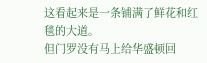这看起来是一条铺满了鲜花和红毯的大道。
但门罗没有马上给华盛顿回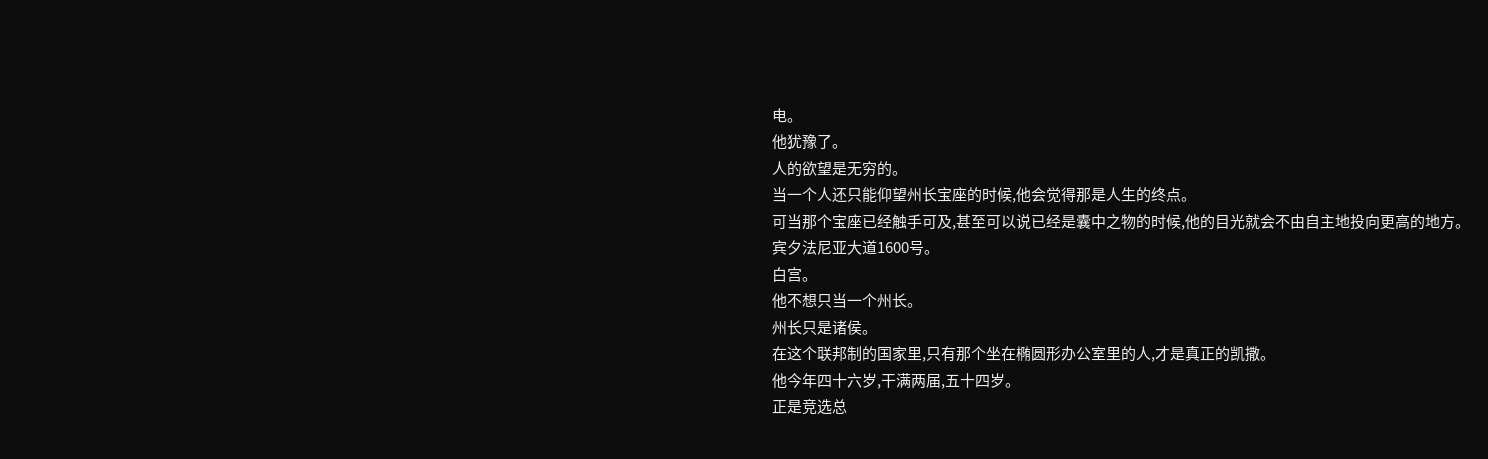电。
他犹豫了。
人的欲望是无穷的。
当一个人还只能仰望州长宝座的时候,他会觉得那是人生的终点。
可当那个宝座已经触手可及,甚至可以说已经是囊中之物的时候,他的目光就会不由自主地投向更高的地方。
宾夕法尼亚大道1600号。
白宫。
他不想只当一个州长。
州长只是诸侯。
在这个联邦制的国家里,只有那个坐在椭圆形办公室里的人,才是真正的凯撒。
他今年四十六岁,干满两届,五十四岁。
正是竞选总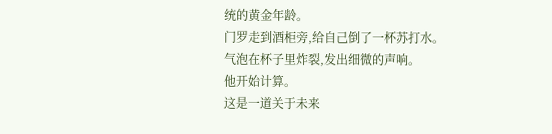统的黄金年龄。
门罗走到酒柜旁,给自己倒了一杯苏打水。
气泡在杯子里炸裂,发出细微的声响。
他开始计算。
这是一道关于未来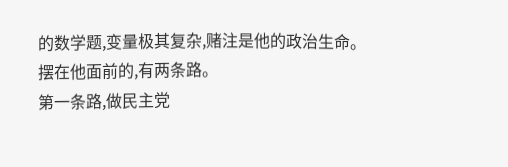的数学题,变量极其复杂,赌注是他的政治生命。
摆在他面前的,有两条路。
第一条路,做民主党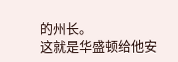的州长。
这就是华盛顿给他安